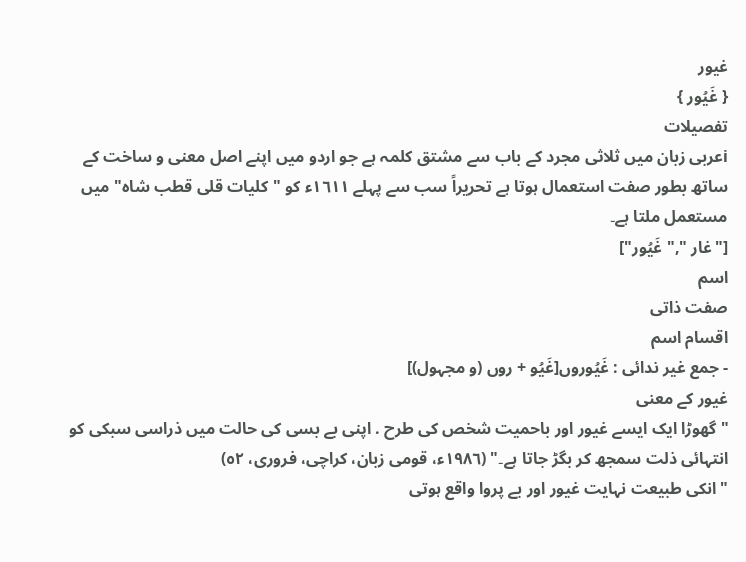غیور
{ غَیُور }
تفصیلات
iعربی زبان میں ثلاثی مجرد کے باب سے مشتق کلمہ ہے جو اردو میں اپنے اصل معنی و ساخت کے ساتھ بطور صفت استعمال ہوتا ہے تحریراً سب سے پہلے ١٦١١ء کو "کلیات قلی قطب شاہ" میں مستعمل ملتا ہے۔
["غار "," غَیُور"]
اسم
صفت ذاتی
اقسام اسم
- جمع غیر ندائی : غَیُوروں[غَیُو + روں (و مجہول)]
غیور کے معنی
"گھوڑا ایک ایسے غیور اور باحمیت شخص کی طرح . اپنی بے بسی کی حالت میں ذراسی سبکی کو انتہائی ذلت سمجھ کر بگڑ جاتا ہے۔" (١٩٨٦ء، قومی زبان، کراچی، فروری، ٥٢)
"انکی طبیعت نہایت غیور اور بے پروا واقع ہوتی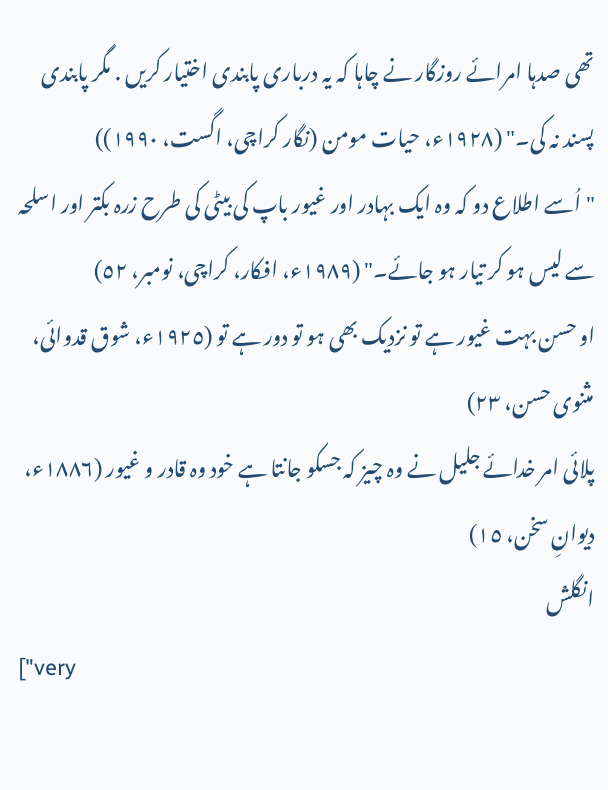تھی صدہا امرائے روزگار نے چاہا کہ یہ درباری پابندی اختیار کریں . مگر پابندی پسند نہ کی۔" (١٩٢٨ء، حیات مومن (نگار کراچی، اگست، ١٩٩٠))
"اُسے اطلاع دو کہ وہ ایک بہادر اور غیور باپ کی بیٹی کی طرح زرہ بکتر اور اسلحہ سے لیس ہو کر تیار ہو جائے۔" (١٩٨٩ء، افکار، کراچی، نومبر، ٥٢)
او حسن بہت غیور ہے تو نزدیک بھی ہو تو دور ہے تو (١٩٢٥ء، شوق قدوائی، مثنوی حسن، ٢٣)
پلائی امر خدائے جلیل نے وہ چیز کہ جسکو جانتا ہے خود وہ قادر و غیور (١٨٨٦ء، دیوانِ سخن، ١٥)
انگلش
["very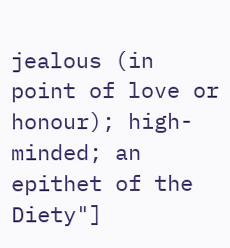jealous (in point of love or honour); high-minded; an epithet of the Diety"]